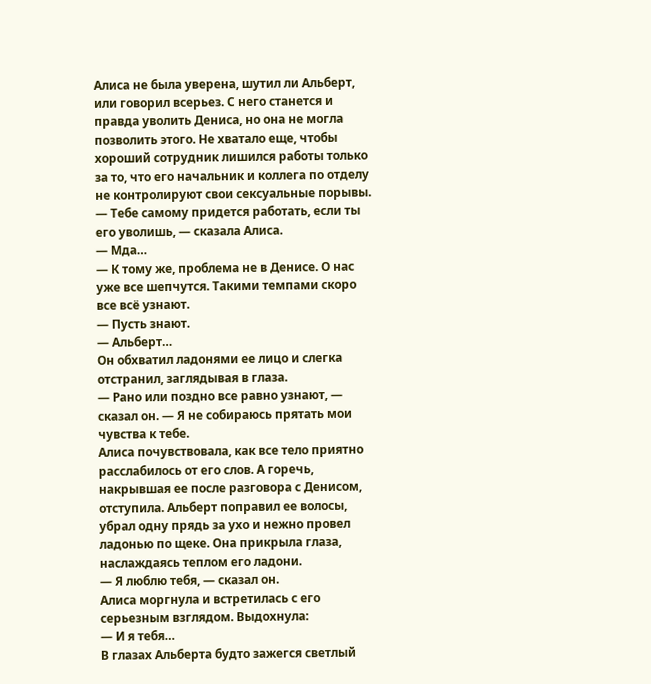Алиса не была уверена, шутил ли Альберт, или говорил всерьез. С него станется и правда уволить Дениса, но она не могла позволить этого. Не хватало еще, чтобы хороший сотрудник лишился работы только за то, что его начальник и коллега по отделу не контролируют свои сексуальные порывы.
— Тебе самому придется работать, если ты его уволишь, — сказала Алиса.
— Мда…
— К тому же, проблема не в Денисе. О нас уже все шепчутся. Такими темпами скоро все всё узнают.
— Пусть знают.
— Альберт…
Он обхватил ладонями ее лицо и слегка отстранил, заглядывая в глаза.
— Рано или поздно все равно узнают, — сказал он. — Я не собираюсь прятать мои чувства к тебе.
Алиса почувствовала, как все тело приятно расслабилось от его слов. А горечь, накрывшая ее после разговора с Денисом, отступила. Альберт поправил ее волосы, убрал одну прядь за ухо и нежно провел ладонью по щеке. Она прикрыла глаза, наслаждаясь теплом его ладони.
— Я люблю тебя, — сказал он.
Алиса моргнула и встретилась с его серьезным взглядом. Выдохнула:
— И я тебя…
В глазах Альберта будто зажегся светлый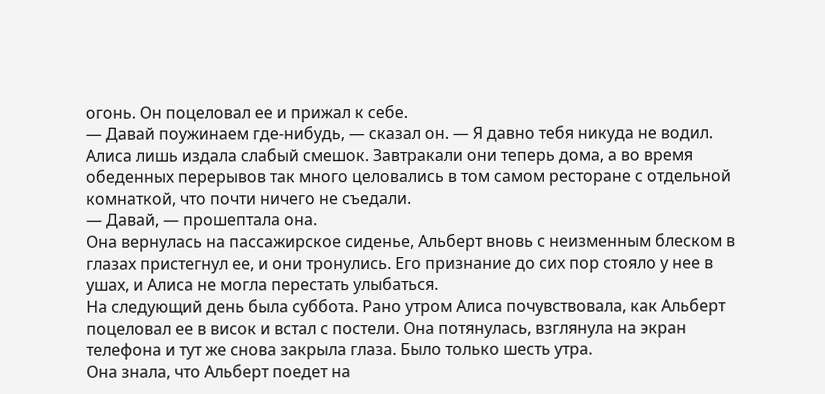огонь. Он поцеловал ее и прижал к себе.
— Давай поужинаем где-нибудь, — сказал он. — Я давно тебя никуда не водил.
Алиса лишь издала слабый смешок. Завтракали они теперь дома, а во время обеденных перерывов так много целовались в том самом ресторане с отдельной комнаткой, что почти ничего не съедали.
— Давай, — прошептала она.
Она вернулась на пассажирское сиденье, Альберт вновь с неизменным блеском в глазах пристегнул ее, и они тронулись. Его признание до сих пор стояло у нее в ушах, и Алиса не могла перестать улыбаться.
На следующий день была суббота. Рано утром Алиса почувствовала, как Альберт поцеловал ее в висок и встал с постели. Она потянулась, взглянула на экран телефона и тут же снова закрыла глаза. Было только шесть утра.
Она знала, что Альберт поедет на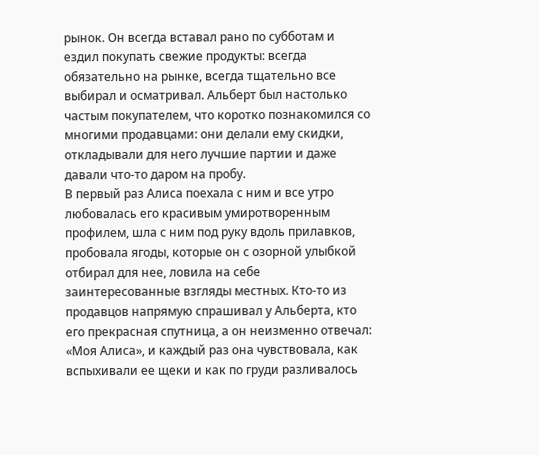рынок. Он всегда вставал рано по субботам и ездил покупать свежие продукты: всегда обязательно на рынке, всегда тщательно все выбирал и осматривал. Альберт был настолько частым покупателем, что коротко познакомился со многими продавцами: они делали ему скидки, откладывали для него лучшие партии и даже давали что-то даром на пробу.
В первый раз Алиса поехала с ним и все утро любовалась его красивым умиротворенным профилем, шла с ним под руку вдоль прилавков, пробовала ягоды, которые он с озорной улыбкой отбирал для нее, ловила на себе заинтересованные взгляды местных. Кто-то из продавцов напрямую спрашивал у Альберта, кто его прекрасная спутница, а он неизменно отвечал: «Моя Алиса», и каждый раз она чувствовала, как вспыхивали ее щеки и как по груди разливалось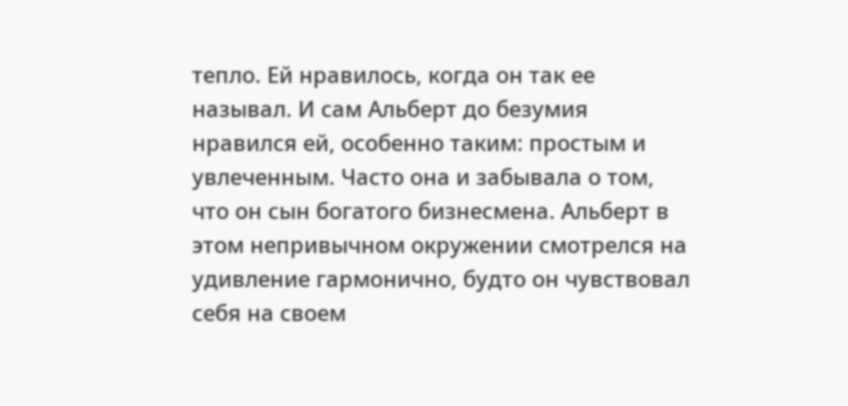тепло. Ей нравилось, когда он так ее называл. И сам Альберт до безумия нравился ей, особенно таким: простым и увлеченным. Часто она и забывала о том, что он сын богатого бизнесмена. Альберт в этом непривычном окружении смотрелся на удивление гармонично, будто он чувствовал себя на своем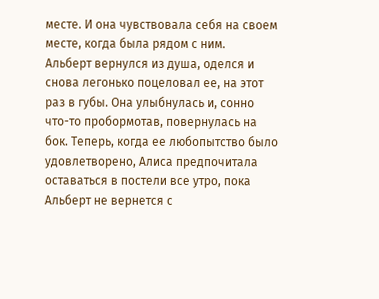месте. И она чувствовала себя на своем месте, когда была рядом с ним.
Альберт вернулся из душа, оделся и снова легонько поцеловал ее, на этот раз в губы. Она улыбнулась и, сонно что-то пробормотав, повернулась на бок. Теперь, когда ее любопытство было удовлетворено, Алиса предпочитала оставаться в постели все утро, пока Альберт не вернется с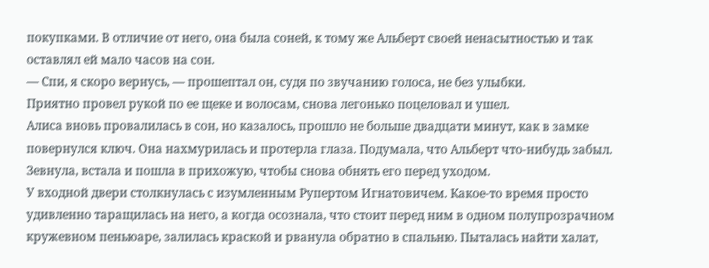покупками. В отличие от него, она была соней, к тому же Альберт своей ненасытностью и так оставлял ей мало часов на сон.
— Спи, я скоро вернусь, — прошептал он, судя по звучанию голоса, не без улыбки.
Приятно провел рукой по ее щеке и волосам, снова легонько поцеловал и ушел.
Алиса вновь провалилась в сон, но казалось, прошло не больше двадцати минут, как в замке повернулся ключ. Она нахмурилась и протерла глаза. Подумала, что Альберт что-нибудь забыл. Зевнула, встала и пошла в прихожую, чтобы снова обнять его перед уходом.
У входной двери столкнулась с изумленным Рупертом Игнатовичем. Какое-то время просто удивленно таращилась на него, а когда осознала, что стоит перед ним в одном полупрозрачном кружевном пеньюаре, залилась краской и рванула обратно в спальню. Пыталась найти халат,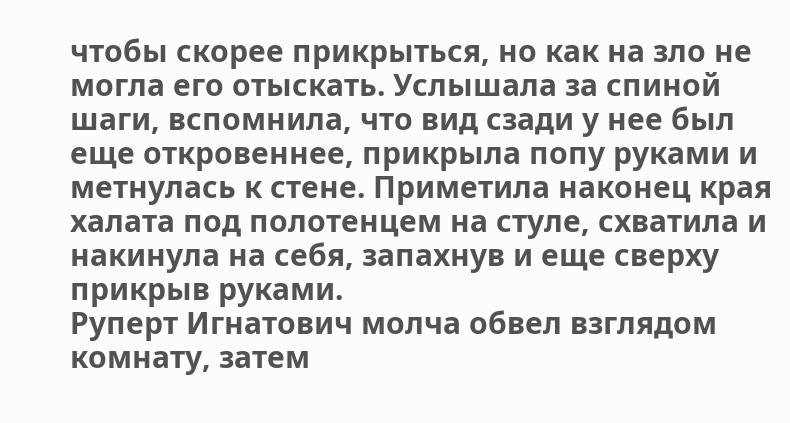чтобы скорее прикрыться, но как на зло не могла его отыскать. Услышала за спиной шаги, вспомнила, что вид сзади у нее был еще откровеннее, прикрыла попу руками и метнулась к стене. Приметила наконец края халата под полотенцем на стуле, схватила и накинула на себя, запахнув и еще сверху прикрыв руками.
Руперт Игнатович молча обвел взглядом комнату, затем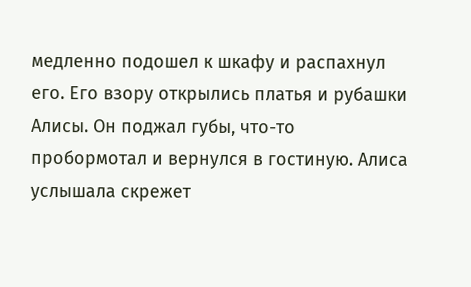медленно подошел к шкафу и распахнул его. Его взору открылись платья и рубашки Алисы. Он поджал губы, что-то пробормотал и вернулся в гостиную. Алиса услышала скрежет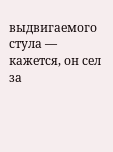выдвигаемого стула — кажется, он сел за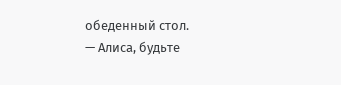обеденный стол.
— Алиса, будьте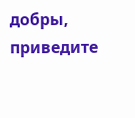добры, приведите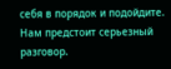себя в порядок и подойдите. Нам предстоит серьезный разговор.